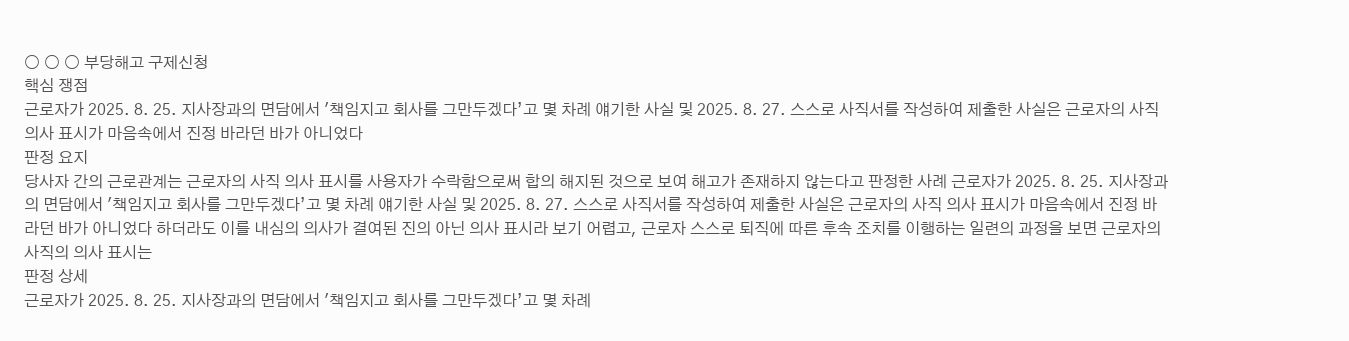○ ○ ○ 부당해고 구제신청
핵심 쟁점
근로자가 2025. 8. 25. 지사장과의 면담에서 '책임지고 회사를 그만두겠다’고 몇 차례 얘기한 사실 및 2025. 8. 27. 스스로 사직서를 작성하여 제출한 사실은 근로자의 사직 의사 표시가 마음속에서 진정 바라던 바가 아니었다
판정 요지
당사자 간의 근로관계는 근로자의 사직 의사 표시를 사용자가 수락함으로써 합의 해지된 것으로 보여 해고가 존재하지 않는다고 판정한 사례 근로자가 2025. 8. 25. 지사장과의 면담에서 '책임지고 회사를 그만두겠다’고 몇 차례 얘기한 사실 및 2025. 8. 27. 스스로 사직서를 작성하여 제출한 사실은 근로자의 사직 의사 표시가 마음속에서 진정 바라던 바가 아니었다 하더라도 이를 내심의 의사가 결여된 진의 아닌 의사 표시라 보기 어렵고, 근로자 스스로 퇴직에 따른 후속 조치를 이행하는 일련의 과정을 보면 근로자의 사직의 의사 표시는
판정 상세
근로자가 2025. 8. 25. 지사장과의 면담에서 '책임지고 회사를 그만두겠다’고 몇 차례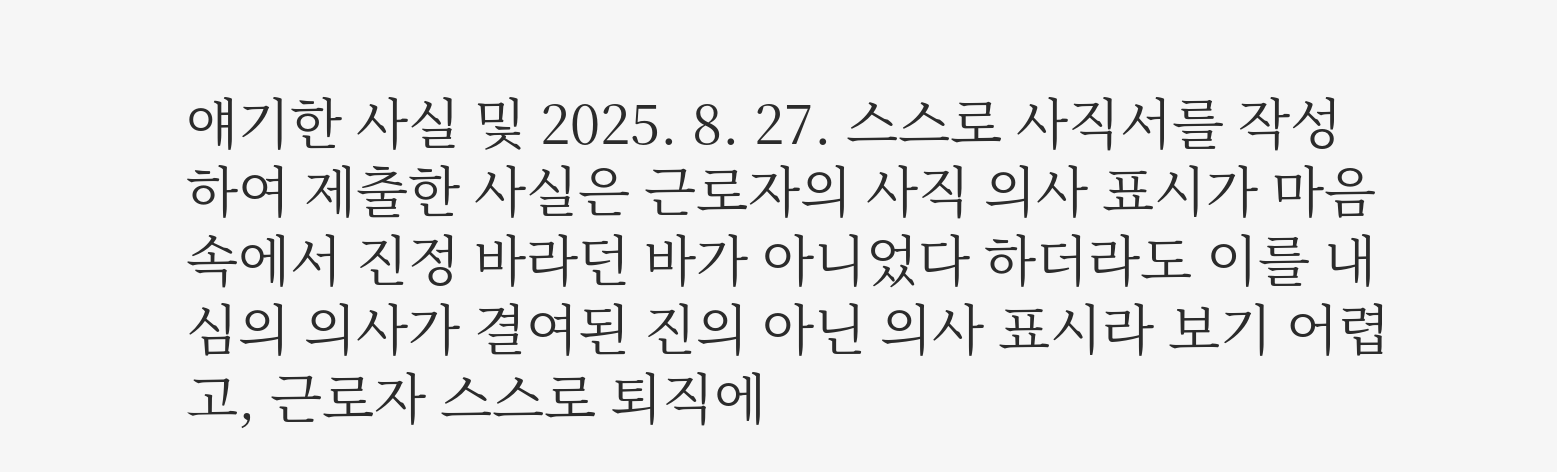얘기한 사실 및 2025. 8. 27. 스스로 사직서를 작성하여 제출한 사실은 근로자의 사직 의사 표시가 마음속에서 진정 바라던 바가 아니었다 하더라도 이를 내심의 의사가 결여된 진의 아닌 의사 표시라 보기 어렵고, 근로자 스스로 퇴직에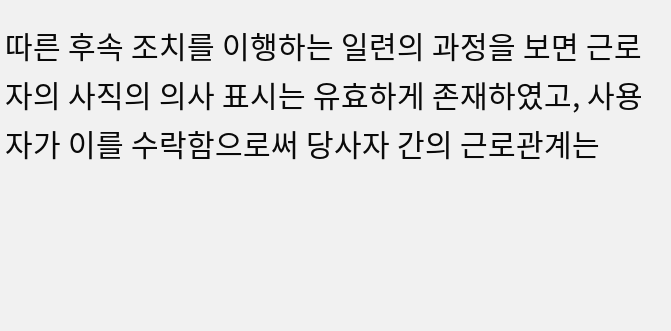따른 후속 조치를 이행하는 일련의 과정을 보면 근로자의 사직의 의사 표시는 유효하게 존재하였고, 사용자가 이를 수락함으로써 당사자 간의 근로관계는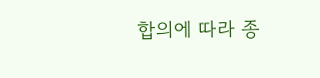합의에 따라 종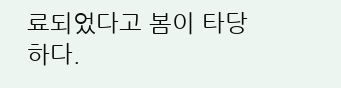료되었다고 봄이 타당하다.